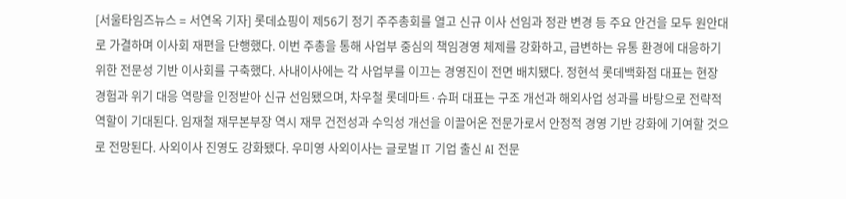[서울타임즈뉴스 = 서연옥 기자] 롯데쇼핑이 제56기 정기 주주총회를 열고 신규 이사 선임과 정관 변경 등 주요 안건을 모두 원안대로 가결하며 이사회 재편을 단행했다. 이번 주총을 통해 사업부 중심의 책임경영 체제를 강화하고, 급변하는 유통 환경에 대응하기 위한 전문성 기반 이사회를 구축했다. 사내이사에는 각 사업부를 이끄는 경영진이 전면 배치됐다. 정현석 롯데백화점 대표는 현장 경험과 위기 대응 역량을 인정받아 신규 선임됐으며, 차우철 롯데마트·슈퍼 대표는 구조 개선과 해외사업 성과를 바탕으로 전략적 역할이 기대된다. 임재철 재무본부장 역시 재무 건전성과 수익성 개선을 이끌어온 전문가로서 안정적 경영 기반 강화에 기여할 것으로 전망된다. 사외이사 진영도 강화됐다. 우미영 사외이사는 글로벌 IT 기업 출신 AI 전문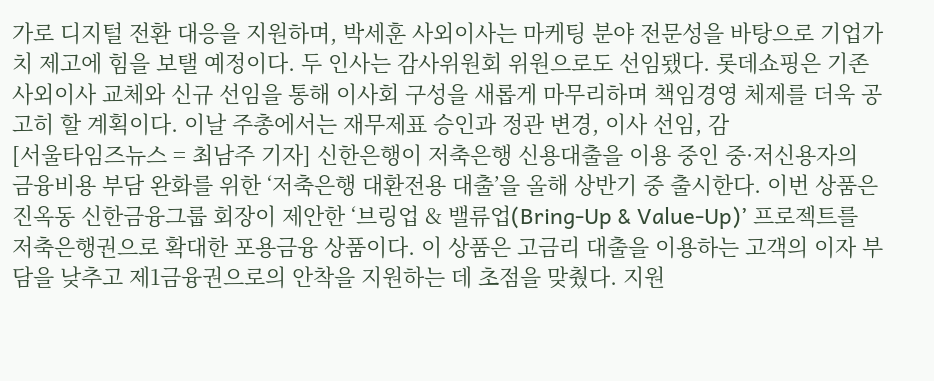가로 디지털 전환 대응을 지원하며, 박세훈 사외이사는 마케팅 분야 전문성을 바탕으로 기업가치 제고에 힘을 보탤 예정이다. 두 인사는 감사위원회 위원으로도 선임됐다. 롯데쇼핑은 기존 사외이사 교체와 신규 선임을 통해 이사회 구성을 새롭게 마무리하며 책임경영 체제를 더욱 공고히 할 계획이다. 이날 주총에서는 재무제표 승인과 정관 변경, 이사 선임, 감
[서울타임즈뉴스 = 최남주 기자] 신한은행이 저축은행 신용대출을 이용 중인 중·저신용자의 금융비용 부담 완화를 위한 ‘저축은행 대환전용 대출’을 올해 상반기 중 출시한다. 이번 상품은 진옥동 신한금융그룹 회장이 제안한 ‘브링업 & 밸류업(Bring-Up & Value-Up)’ 프로젝트를 저축은행권으로 확대한 포용금융 상품이다. 이 상품은 고금리 대출을 이용하는 고객의 이자 부담을 낮추고 제1금융권으로의 안착을 지원하는 데 초점을 맞췄다. 지원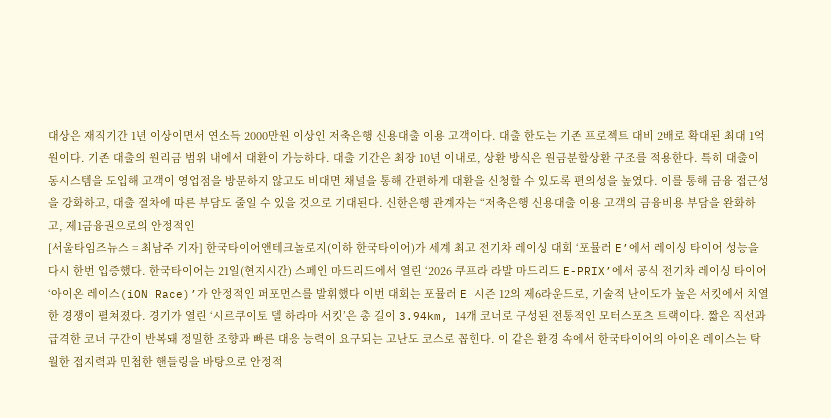대상은 재직기간 1년 이상이면서 연소득 2000만원 이상인 저축은행 신용대출 이용 고객이다. 대출 한도는 기존 프로젝트 대비 2배로 확대된 최대 1억원이다. 기존 대출의 원리금 범위 내에서 대환이 가능하다. 대출 기간은 최장 10년 이내로, 상환 방식은 원금분할상환 구조를 적용한다. 특히 대출이동시스템을 도입해 고객이 영업점을 방문하지 않고도 비대면 채널을 통해 간편하게 대환을 신청할 수 있도록 편의성을 높였다. 이를 통해 금융 접근성을 강화하고, 대출 절차에 따른 부담도 줄일 수 있을 것으로 기대된다. 신한은행 관계자는 “저축은행 신용대출 이용 고객의 금융비용 부담을 완화하고, 제1금융권으로의 안정적인
[서울타임즈뉴스 = 최남주 기자] 한국타이어앤테크놀로지(이하 한국타이어)가 세계 최고 전기차 레이싱 대회 ‘포뮬러 E’에서 레이싱 타이어 성능을 다시 한번 입증했다. 한국타이어는 21일(현지시간) 스페인 마드리드에서 열린 ‘2026 쿠프라 라발 마드리드 E-PRIX’에서 공식 전기차 레이싱 타이어 ‘아이온 레이스(iON Race)’가 안정적인 퍼포먼스를 발휘했다 이번 대회는 포뮬러 E 시즌 12의 제6라운드로, 기술적 난이도가 높은 서킷에서 치열한 경쟁이 펼쳐졌다. 경기가 열린 ‘시르쿠이토 델 하라마 서킷’은 총 길이 3.94km, 14개 코너로 구성된 전통적인 모터스포츠 트랙이다. 짧은 직선과 급격한 코너 구간이 반복돼 정밀한 조향과 빠른 대응 능력이 요구되는 고난도 코스로 꼽힌다. 이 같은 환경 속에서 한국타이어의 아이온 레이스는 탁월한 접지력과 민첩한 핸들링을 바탕으로 안정적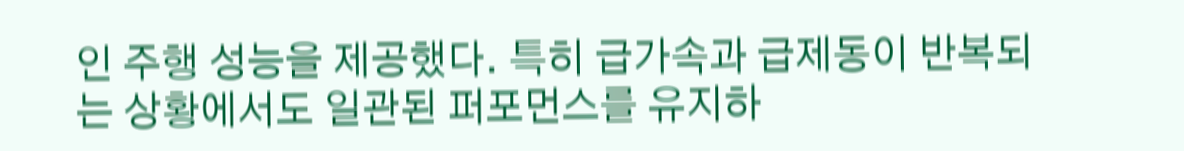인 주행 성능을 제공했다. 특히 급가속과 급제동이 반복되는 상황에서도 일관된 퍼포먼스를 유지하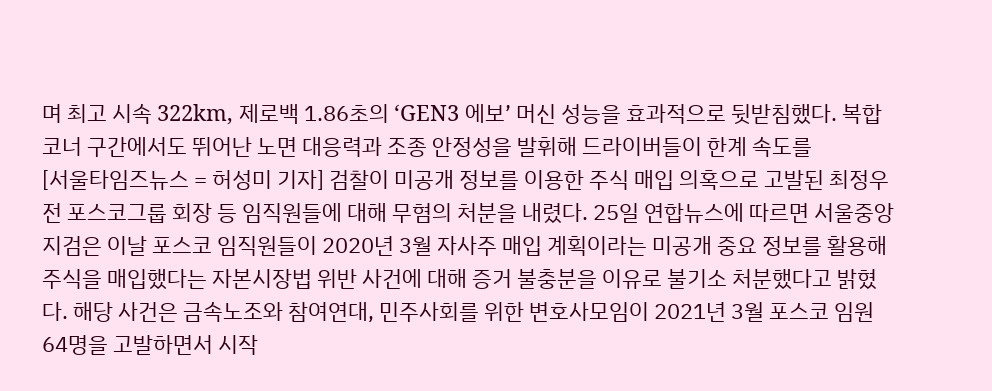며 최고 시속 322km, 제로백 1.86초의 ‘GEN3 에보’ 머신 성능을 효과적으로 뒷받침했다. 복합 코너 구간에서도 뛰어난 노면 대응력과 조종 안정성을 발휘해 드라이버들이 한계 속도를
[서울타임즈뉴스 = 허성미 기자] 검찰이 미공개 정보를 이용한 주식 매입 의혹으로 고발된 최정우 전 포스코그룹 회장 등 임직원들에 대해 무혐의 처분을 내렸다. 25일 연합뉴스에 따르면 서울중앙지검은 이날 포스코 임직원들이 2020년 3월 자사주 매입 계획이라는 미공개 중요 정보를 활용해 주식을 매입했다는 자본시장법 위반 사건에 대해 증거 불충분을 이유로 불기소 처분했다고 밝혔다. 해당 사건은 금속노조와 참여연대, 민주사회를 위한 변호사모임이 2021년 3월 포스코 임원 64명을 고발하면서 시작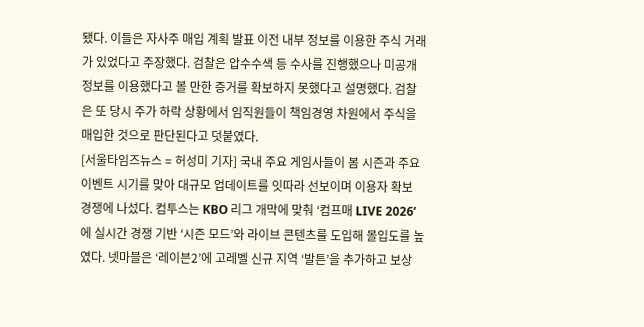됐다. 이들은 자사주 매입 계획 발표 이전 내부 정보를 이용한 주식 거래가 있었다고 주장했다. 검찰은 압수수색 등 수사를 진행했으나 미공개 정보를 이용했다고 볼 만한 증거를 확보하지 못했다고 설명했다. 검찰은 또 당시 주가 하락 상황에서 임직원들이 책임경영 차원에서 주식을 매입한 것으로 판단된다고 덧붙였다.
[서울타임즈뉴스 = 허성미 기자] 국내 주요 게임사들이 봄 시즌과 주요 이벤트 시기를 맞아 대규모 업데이트를 잇따라 선보이며 이용자 확보 경쟁에 나섰다. 컴투스는 KBO 리그 개막에 맞춰 ‘컴프매 LIVE 2026’에 실시간 경쟁 기반 ‘시즌 모드’와 라이브 콘텐츠를 도입해 몰입도를 높였다. 넷마블은 ‘레이븐2’에 고레벨 신규 지역 ‘발튼’을 추가하고 보상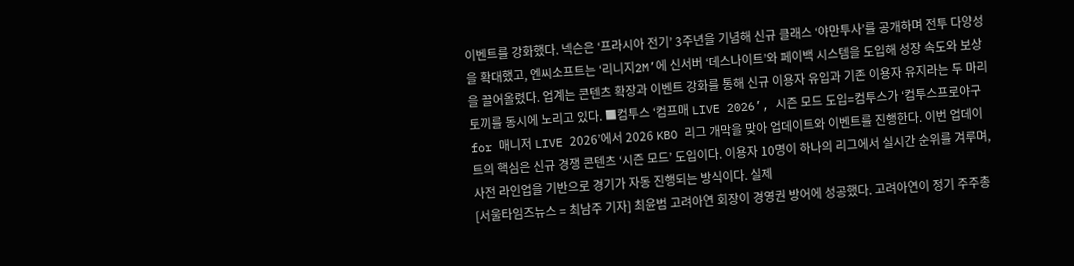이벤트를 강화했다. 넥슨은 ‘프라시아 전기’ 3주년을 기념해 신규 클래스 ‘야만투사’를 공개하며 전투 다양성을 확대했고, 엔씨소프트는 ‘리니지2M’에 신서버 ‘데스나이트’와 페이백 시스템을 도입해 성장 속도와 보상을 끌어올렸다. 업계는 콘텐츠 확장과 이벤트 강화를 통해 신규 이용자 유입과 기존 이용자 유지라는 두 마리 토끼를 동시에 노리고 있다. ■컴투스 ‘컴프매 LIVE 2026’, 시즌 모드 도입=컴투스가 ‘컴투스프로야구 for 매니저 LIVE 2026’에서 2026 KBO 리그 개막을 맞아 업데이트와 이벤트를 진행한다. 이번 업데이트의 핵심은 신규 경쟁 콘텐츠 ‘시즌 모드’ 도입이다. 이용자 10명이 하나의 리그에서 실시간 순위를 겨루며, 사전 라인업을 기반으로 경기가 자동 진행되는 방식이다. 실제
[서울타임즈뉴스 = 최남주 기자] 최윤범 고려아연 회장이 경영권 방어에 성공했다. 고려아연이 정기 주주총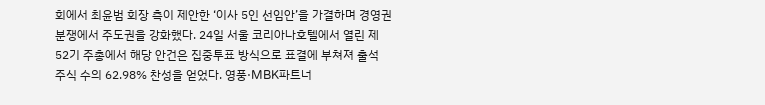회에서 최윤범 회장 측이 제안한 ‘이사 5인 선임안’을 가결하며 경영권 분쟁에서 주도권을 강화했다. 24일 서울 코리아나호텔에서 열린 제52기 주총에서 해당 안건은 집중투표 방식으로 표결에 부쳐져 출석 주식 수의 62.98% 찬성을 얻었다. 영풍·MBK파트너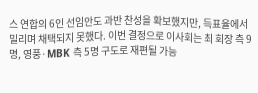스 연합의 6인 선임안도 과반 찬성을 확보했지만, 득표율에서 밀리며 채택되지 못했다. 이번 결정으로 이사회는 최 회장 측 9명, 영풍·MBK 측 5명 구도로 재편될 가능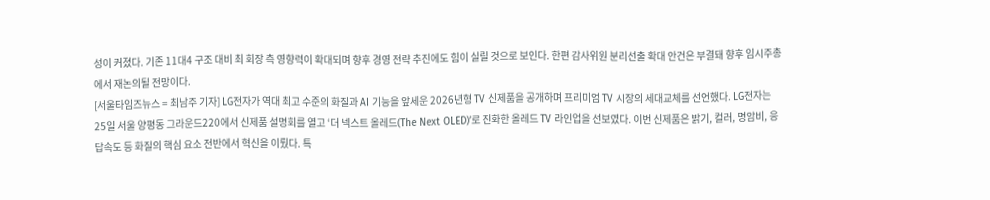성이 커졌다. 기존 11대4 구조 대비 최 회장 측 영향력이 확대되며 향후 경영 전략 추진에도 힘이 실릴 것으로 보인다. 한편 감사위원 분리선출 확대 안건은 부결돼 향후 임시주총에서 재논의될 전망이다.
[서울타임즈뉴스 = 최남주 기자] LG전자가 역대 최고 수준의 화질과 AI 기능을 앞세운 2026년형 TV 신제품을 공개하며 프리미엄 TV 시장의 세대교체를 선언했다. LG전자는 25일 서울 양평동 그라운드220에서 신제품 설명회를 열고 ‘더 넥스트 올레드(The Next OLED)’로 진화한 올레드 TV 라인업을 선보였다. 이번 신제품은 밝기, 컬러, 명암비, 응답속도 등 화질의 핵심 요소 전반에서 혁신을 이뤘다. 특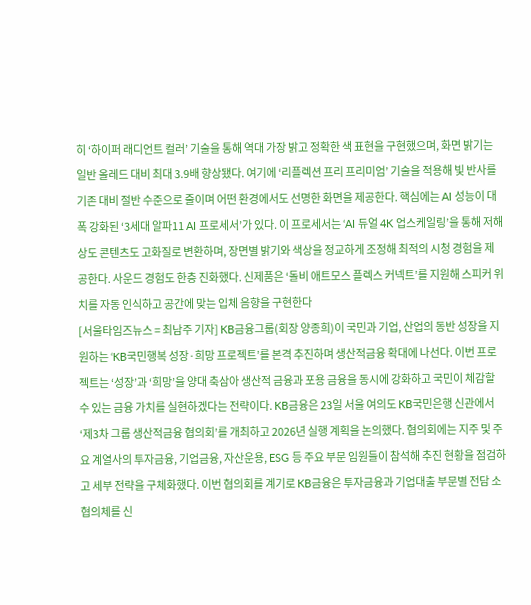히 ‘하이퍼 래디언트 컬러’ 기술을 통해 역대 가장 밝고 정확한 색 표현을 구현했으며, 화면 밝기는 일반 올레드 대비 최대 3.9배 향상됐다. 여기에 ‘리플렉션 프리 프리미엄’ 기술을 적용해 빛 반사를 기존 대비 절반 수준으로 줄이며 어떤 환경에서도 선명한 화면을 제공한다. 핵심에는 AI 성능이 대폭 강화된 ‘3세대 알파11 AI 프로세서’가 있다. 이 프로세서는 ‘AI 듀얼 4K 업스케일링’을 통해 저해상도 콘텐츠도 고화질로 변환하며, 장면별 밝기와 색상을 정교하게 조정해 최적의 시청 경험을 제공한다. 사운드 경험도 한층 진화했다. 신제품은 ‘돌비 애트모스 플렉스 커넥트’를 지원해 스피커 위치를 자동 인식하고 공간에 맞는 입체 음향을 구현한다
[서울타임즈뉴스 = 최남주 기자] KB금융그룹(회장 양종희)이 국민과 기업, 산업의 동반 성장을 지원하는 ‘KB국민행복 성장·희망 프로젝트’를 본격 추진하며 생산적금융 확대에 나선다. 이번 프로젝트는 ‘성장’과 ‘희망’을 양대 축삼아 생산적 금융과 포용 금융을 동시에 강화하고 국민이 체감할 수 있는 금융 가치를 실현하겠다는 전략이다. KB금융은 23일 서울 여의도 KB국민은행 신관에서 ‘제3차 그룹 생산적금융 협의회’를 개최하고 2026년 실행 계획을 논의했다. 협의회에는 지주 및 주요 계열사의 투자금융, 기업금융, 자산운용, ESG 등 주요 부문 임원들이 참석해 추진 현황을 점검하고 세부 전략을 구체화했다. 이번 협의회를 계기로 KB금융은 투자금융과 기업대출 부문별 전담 소협의체를 신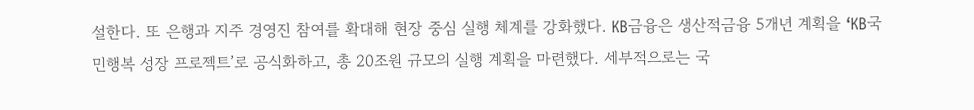설한다. 또 은행과 지주 경영진 참여를 확대해 현장 중심 실행 체계를 강화했다. KB금융은 생산적금융 5개년 계획을 ‘KB국민행복 성장 프로젝트’로 공식화하고, 총 20조원 규모의 실행 계획을 마련했다. 세부적으로는 국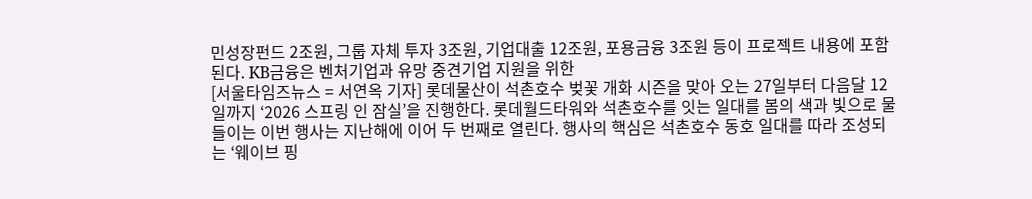민성장펀드 2조원, 그룹 자체 투자 3조원, 기업대출 12조원, 포용금융 3조원 등이 프로젝트 내용에 포함된다. KB금융은 벤처기업과 유망 중견기업 지원을 위한
[서울타임즈뉴스 = 서연옥 기자] 롯데물산이 석촌호수 벚꽃 개화 시즌을 맞아 오는 27일부터 다음달 12일까지 ‘2026 스프링 인 잠실’을 진행한다. 롯데월드타워와 석촌호수를 잇는 일대를 봄의 색과 빛으로 물들이는 이번 행사는 지난해에 이어 두 번째로 열린다. 행사의 핵심은 석촌호수 동호 일대를 따라 조성되는 ‘웨이브 핑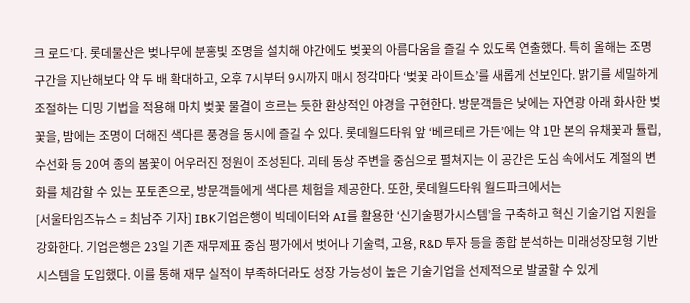크 로드’다. 롯데물산은 벚나무에 분홍빛 조명을 설치해 야간에도 벚꽃의 아름다움을 즐길 수 있도록 연출했다. 특히 올해는 조명 구간을 지난해보다 약 두 배 확대하고, 오후 7시부터 9시까지 매시 정각마다 ‘벚꽃 라이트쇼’를 새롭게 선보인다. 밝기를 세밀하게 조절하는 디밍 기법을 적용해 마치 벚꽃 물결이 흐르는 듯한 환상적인 야경을 구현한다. 방문객들은 낮에는 자연광 아래 화사한 벚꽃을, 밤에는 조명이 더해진 색다른 풍경을 동시에 즐길 수 있다. 롯데월드타워 앞 ‘베르테르 가든’에는 약 1만 본의 유채꽃과 튤립, 수선화 등 20여 종의 봄꽃이 어우러진 정원이 조성된다. 괴테 동상 주변을 중심으로 펼쳐지는 이 공간은 도심 속에서도 계절의 변화를 체감할 수 있는 포토존으로, 방문객들에게 색다른 체험을 제공한다. 또한, 롯데월드타워 월드파크에서는
[서울타임즈뉴스 = 최남주 기자] IBK기업은행이 빅데이터와 AI를 활용한 ‘신기술평가시스템’을 구축하고 혁신 기술기업 지원을 강화한다. 기업은행은 23일 기존 재무제표 중심 평가에서 벗어나 기술력, 고용, R&D 투자 등을 종합 분석하는 미래성장모형 기반 시스템을 도입했다. 이를 통해 재무 실적이 부족하더라도 성장 가능성이 높은 기술기업을 선제적으로 발굴할 수 있게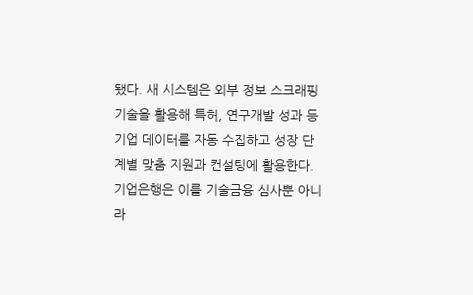됐다. 새 시스템은 외부 정보 스크래핑 기술을 활용해 특허, 연구개발 성과 등 기업 데이터를 자동 수집하고 성장 단계별 맞춤 지원과 컨설팅에 활용한다. 기업은행은 이를 기술금융 심사뿐 아니라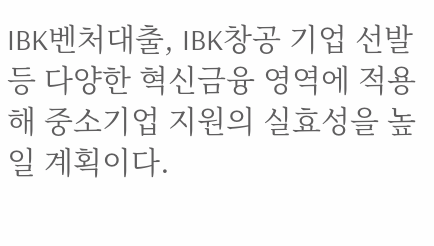IBK벤처대출, IBK창공 기업 선발 등 다양한 혁신금융 영역에 적용해 중소기업 지원의 실효성을 높일 계획이다.